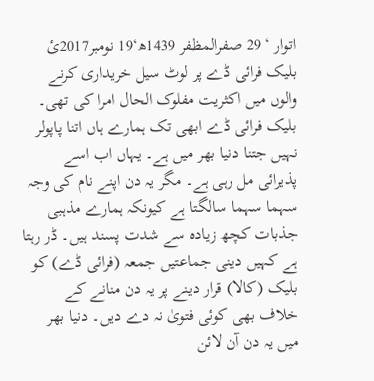اتوار ‘ 29 صفرالمظفر 1439ھ‘19 نومبر2017ئ
بلیک فرائی ڈے پر لوٹ سیل خریداری کرنے والوں میں اکثریت مفلوک الحال امرا کی تھی۔
بلیک فرائی ڈے ابھی تک ہمارے ہاں اتنا پاپولر نہیں جتنا دنیا بھر میں ہے۔ یہاں اب اسے پذیرائی مل رہی ہے۔ مگر یہ دن اپنے نام کی وجہ سہما سہما سالگتا ہے کیونکہ ہمارے مذہبی جذبات کچھ زیادہ سے شدت پسند ہیں۔ ڈر رہتا ہے کہیں دینی جماعتیں جمعہ (فرائی ڈے) کو بلیک (کالا) قرار دینے پر یہ دن منانے کے خلاف بھی کوئی فتویٰ نہ دے دیں۔ دنیا بھر میں یہ دن آن لائن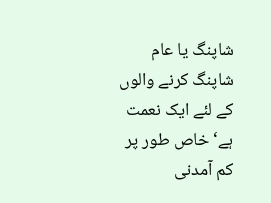شاپنگ یا عام شاپنگ کرنے والوں کے لئے ایک نعمت ہے‘ خاص طور پر کم آمدنی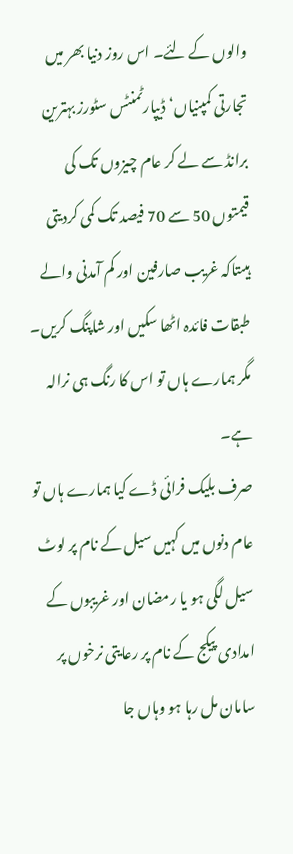والوں کے لئے۔ اس روز دنیا بھر میں تجارتی کمپنیاں‘ ڈیپارٹمنٹس سٹورز بہترین برانڈ سے لے کر عام چیزوں تک کی قیمتوں 50 سے 70 فیصد تک کمی کردیتی ہیںتاکہ غریب صارفین اور کم آمدنی والے طبقات فائدہ اٹھا سکیں اور شاپنگ کریں۔ مگر ہمارے ہاں تو اس کا رنگ ہی نرالہ ہے۔
صرف بلیک فرائی ڈے کیا ہمارے ہاں تو عام دنوں میں کہیں سیل کے نام پر لوٹ سیل لگی ہو یا رمضان اور غریبوں کے امدادی پیکج کے نام پر رعایتی نرخوں پر سامان مل رہا ہو وہاں جا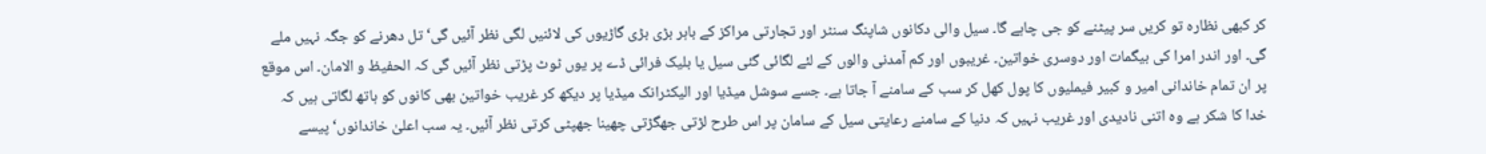کر کبھی نظارہ تو کریں سر پیٹنے کو جی چاہے گا۔ سیل والی دکانوں شاپنگ سنٹر اور تجارتی مراکز کے باہر بڑی بڑی گاڑیوں کی لائنیں لگی نظر آئیں گی‘ تل دھرنے کو جگہ نہیں ملے گی۔ اور اندر امرا کی بیگمات اور دوسری خواتین۔ غریبوں اور کم آمدنی والوں کے لئے لگائی گئی سیل یا بلیک فرائی ڈے پر یوں ٹوٹ پڑتی نظر آئیں گی کہ الحفیظ و الامان۔ اس موقع پر ان تمام خاندانی امیر و کبیر فیملیوں کا پول کھل کر سب کے سامنے آ جاتا ہے۔ جسے سوشل میڈیا اور الیکٹرانک میڈیا پر دیکھ کر غریب خواتین بھی کانوں کو ہاتھ لگاتی ہیں کہ خدا کا شکر ہے وہ اتنی نادیدی اور غریب نہیں کہ دنیا کے سامنے رعایتی سیل کے سامان پر اس طرح لڑتی جھگڑتی چھینا جھپٹی کرتی نظر آئیں۔ یہ سب اعلیٰ خاندانوں‘ پیسے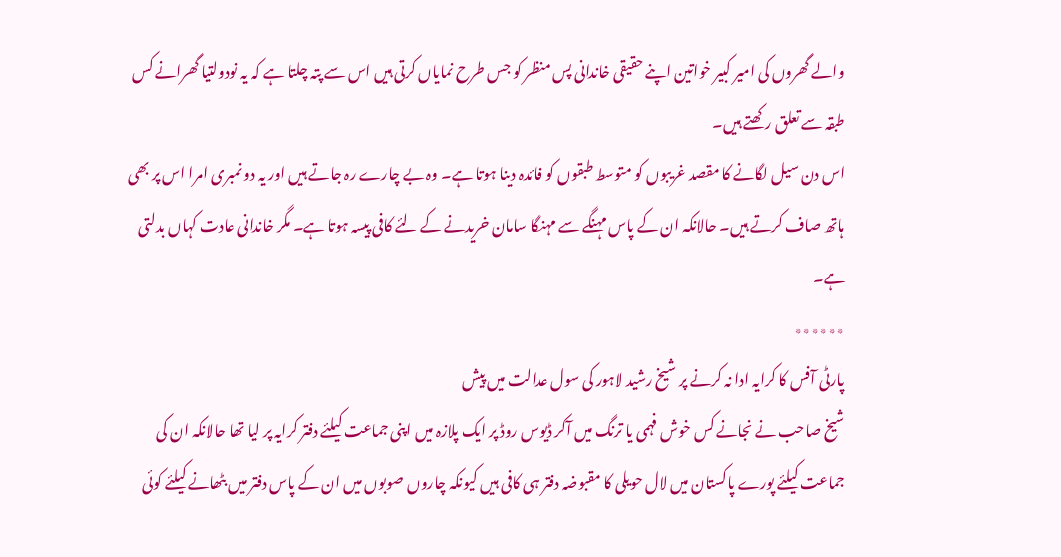والے گھروں کی امیر کبیر خواتین اپنے حقیقی خاندانی پس منظر کو جس طرح نمایاں کرتی ہیں اس سے پتہ چلتا ہے کہ یہ نودولتیا گھرانے کس طبقہ سے تعلق رکھتے ہیں۔
اس دن سیل لگانے کا مقصد غریبوں کو متوسط طبقوں کو فائدہ دینا ہوتا ہے۔ وہ بے چارے رہ جاتے ہیں اور یہ دو نمبری امرا اس پر بھی ہاتھ صاف کرتے ہیں۔ حالانکہ ان کے پاس مہنگے سے مہنگا سامان خریدنے کے لئے کافی پیسہ ہوتا ہے۔ مگر خاندانی عادت کہاں بدلتی ہے۔
٭٭٭٭٭٭
پارٹی آفس کا کرایہ ادا نہ کرنے پر شیخ رشید لاہور کی سول عدالت میں پیش
شیخ صاحب نے نجانے کس خوش فہمی یا ترنگ میں آکر ڈیوس روڈ پر ایک پلازہ میں اپنی جماعت کیلئے دفتر کرایہ پر لیا تھا حالانکہ ان کی جماعت کیلئے پورے پاکستان میں لال حویلی کا مقبوضہ دفتر ہی کافی ہیں کیونکہ چاروں صوبوں میں ان کے پاس دفتر میں بٹھانے کیلئے کوئی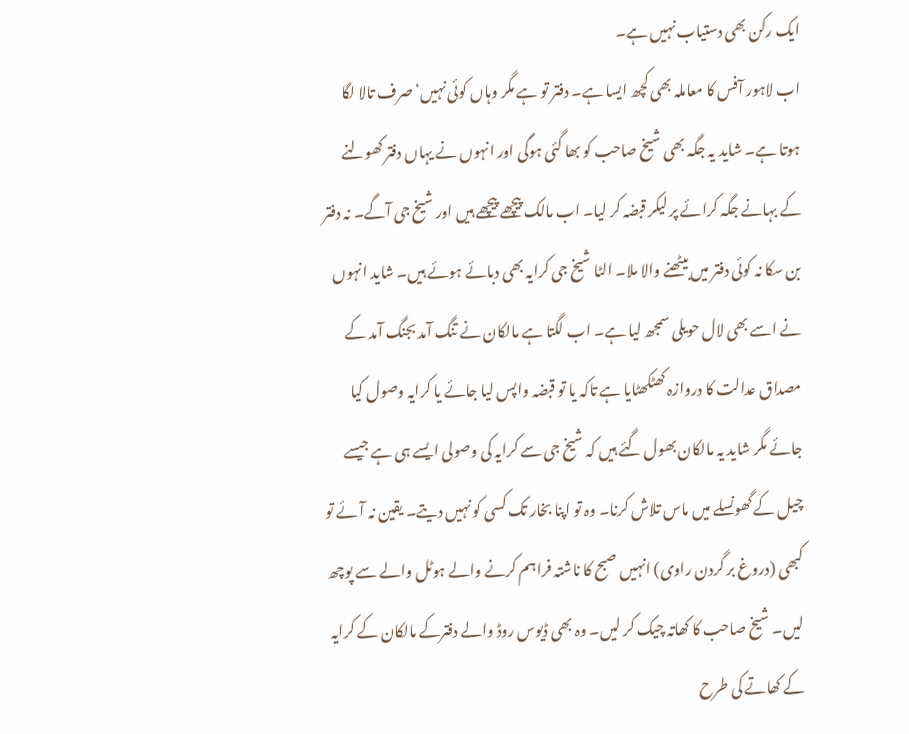ایک رکن بھی دستیاب نہیں ہے۔
اب لاہور آفس کا معاملہ بھی کچھ ایسا ہے۔ دفتر تو ہے مگر وہاں کوئی نہیں‘ صرف تالا لگا ہوتا ہے۔ شاید یہ جگہ بھی شیخ صاحب کو بھا گئی ہوگی اور انہوں نے یہاں دفتر کھولنے کے بہانے جگہ کرائے پر لیکر قبضہ کر لیا۔ اب مالک پیچھے پیچھے ہیں اور شیخ جی آگے۔ نہ دفتر بن سکا نہ کوئی دفتر میں بیٹھنے والا ملا۔ الٹا شیخ جی کرایہ بھی دبائے ہوئے ہیں۔ شاید انہوں نے اسے بھی لال حویلی سمجھ لیا ہے۔ اب لگتا ہے مالکان نے تنگ آمد بجنگ آمد کے مصداق عدالت کا دروازہ کھٹکھٹایا ہے تاکہ یا تو قبضہ واپس لیا جائے یا کرایہ وصول کیا جائے مگر شاید یہ مالکان بھول گئے ہیں کہ شیخ جی سے کرایہ کی وصولی ایسے ہی ہے جیسے چیل کے گھونسلے میں ماس تلاش کرنا۔ وہ تو اپنا بخار تک کسی کو نہیں دیتے۔ یقین نہ آئے تو کبھی (دروغ بر گردن راوی) انہیں صبح کا ناشتہ فراہم کرنے والے ہوٹل والے سے پوچھ لیں۔ شیخ صاحب کا کھاتہ چیک کر لیں۔ وہ بھی ڈیوس روڈ والے دفترکے مالکان کے کرایہ کے کھاتے کی طرح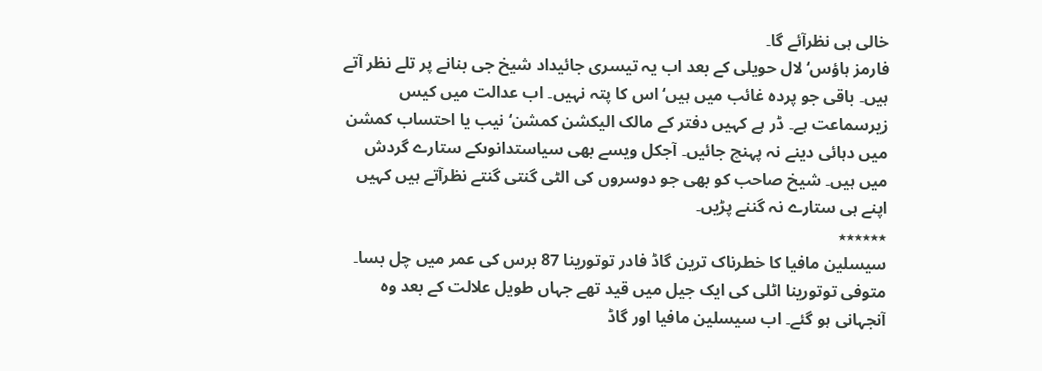خالی ہی نظرآئے گا۔
فارمز ہاؤس‘ لال حویلی کے بعد اب یہ تیسری جائیداد شیخ جی بنانے پر تلے نظر آتے ہیں۔ باقی جو پردہ غائب میں ہیں‘ اس کا پتہ نہیں۔ اب عدالت میں کیس زیرسماعت ہے۔ ڈر ہے کہیں دفتر کے مالک الیکشن کمشن‘ نیب یا احتساب کمشن میں دہائی دینے نہ پہنچ جائیں۔ آجکل ویسے بھی سیاستدانوںکے ستارے گردش میں ہیں۔ شیخ صاحب کو بھی جو دوسروں کی الٹی گنتی گنتے نظرآتے ہیں کہیں اپنے ہی ستارے نہ گننے پڑیں۔
٭٭٭٭٭٭
سیسلین مافیا کا خطرناک ترین گاڈ فادر توتورینا 87 برس کی عمر میں چل بسا۔
متوفی توتورینا اٹلی کی ایک جیل میں قید تھے جہاں طویل علالت کے بعد وہ آنجہانی ہو گئے۔ اب سیسلین مافیا اور گاڈ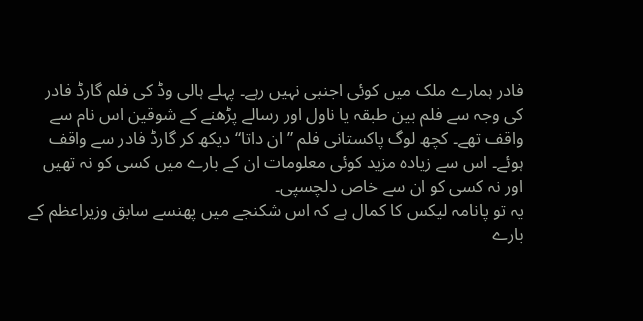فادر ہمارے ملک میں کوئی اجنبی نہیں رہے۔ پہلے ہالی وڈ کی فلم گارڈ فادر کی وجہ سے فلم بین طبقہ یا ناول اور رسالے پڑھنے کے شوقین اس نام سے واقف تھے۔ کچھ لوگ پاکستانی فلم ”ان داتا“ دیکھ کر گارڈ فادر سے واقف ہوئے۔ اس سے زیادہ مزید کوئی معلومات ان کے بارے میں کسی کو نہ تھیں اور نہ کسی کو ان سے خاص دلچسپی۔
یہ تو پانامہ لیکس کا کمال ہے کہ اس شکنجے میں پھنسے سابق وزیراعظم کے بارے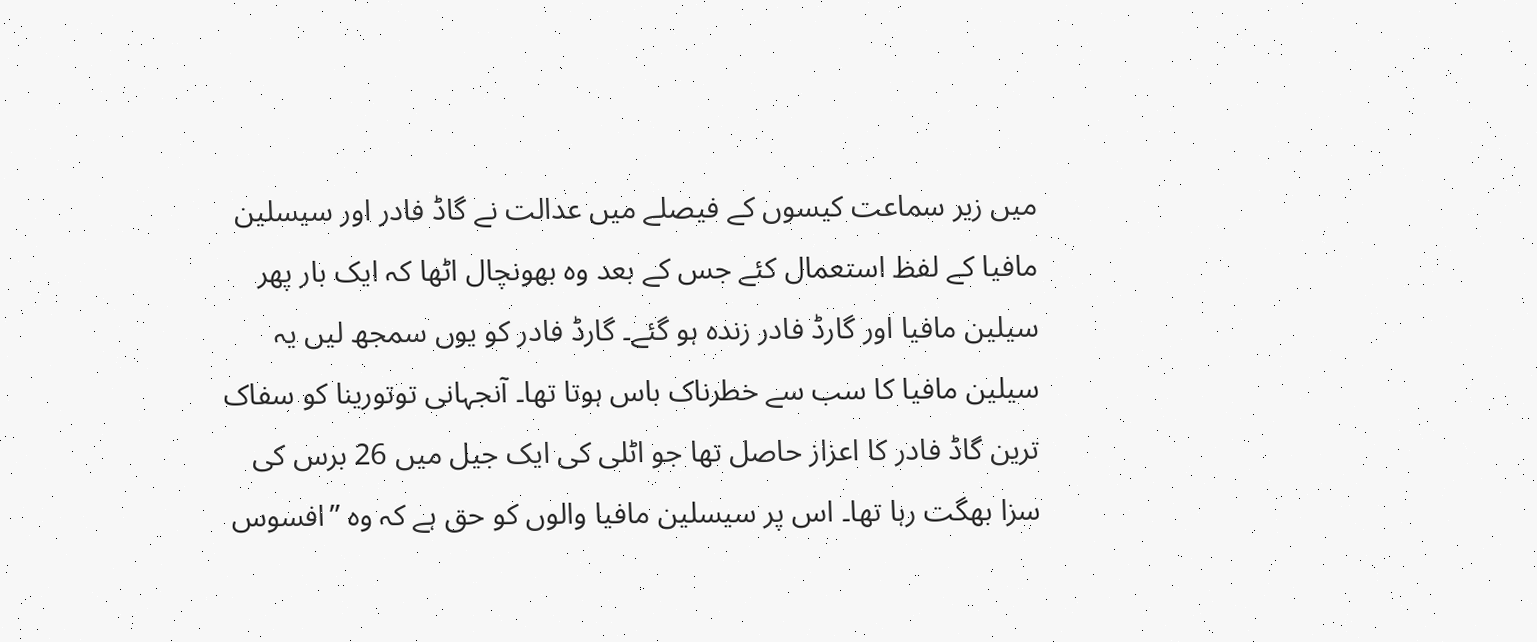میں زیر سماعت کیسوں کے فیصلے میں عدالت نے گاڈ فادر اور سیسلین مافیا کے لفظ استعمال کئے جس کے بعد وہ بھونچال اٹھا کہ ایک بار پھر سیلین مافیا اور گارڈ فادر زندہ ہو گئے۔ گارڈ فادر کو یوں سمجھ لیں یہ سیلین مافیا کا سب سے خطرناک باس ہوتا تھا۔ آنجہانی توتورینا کو سفاک ترین گاڈ فادر کا اعزاز حاصل تھا جو اٹلی کی ایک جیل میں 26 برس کی سزا بھگت رہا تھا۔ اس پر سیسلین مافیا والوں کو حق ہے کہ وہ ”افسوس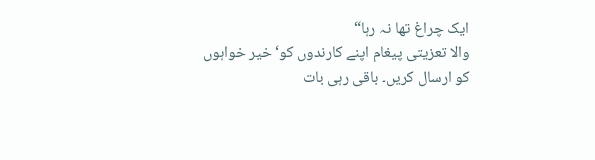ایک چراغ تھا نہ رہا“
والا تعزیتی پیغام اپنے کارندوں کو‘ خیر خواہوں کو ارسال کریں۔ باقی رہی بات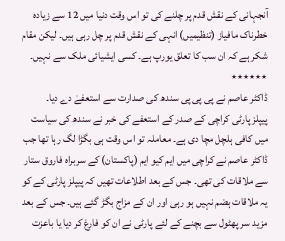آنجہانی کے نقش قدم پر چلنے کی تو اس وقت دنیا میں 12 سے زیادہ خطرناک مافیاز (تنظیمیں) انہی کے نقش قدم پر چل رہی ہیں۔ لیکن مقام شکر ہے کہ ان سب کا تعلق یورپ ہے۔ کسی ایشیائی ملک سے نہیں۔
٭٭٭٭٭٭
ڈاکٹر عاصم نے پی پی پی سندھ کی صدارت سے استعفےٰ دے دیا۔
پیپلز پارٹی کراچی کے صدر کے استعفے کی خبر نے سندھ کی سیاست میں کافی ہلچل مچا دی ہے۔ معاملہ تو اس وقت ہی بگڑا لگ رہا تھا جب ڈاکٹر عاصم نے کراچی میں ایم کیو ایم (پاکستان) کے سربراہ فاروق ستار سے ملاقات کی تھی۔ جس کے بعد اطلاعات تھیں کہ پیپلز پارٹی کے کو یہ ملاقات ہضم نہیں ہو رہی اور ان کے مزاج بگڑ گئے ہیں۔ جس کے بعد مزید سر پھٹول سے بچنے کے لئے پارٹی نے ان کو فارغ کر دیا یا باعزت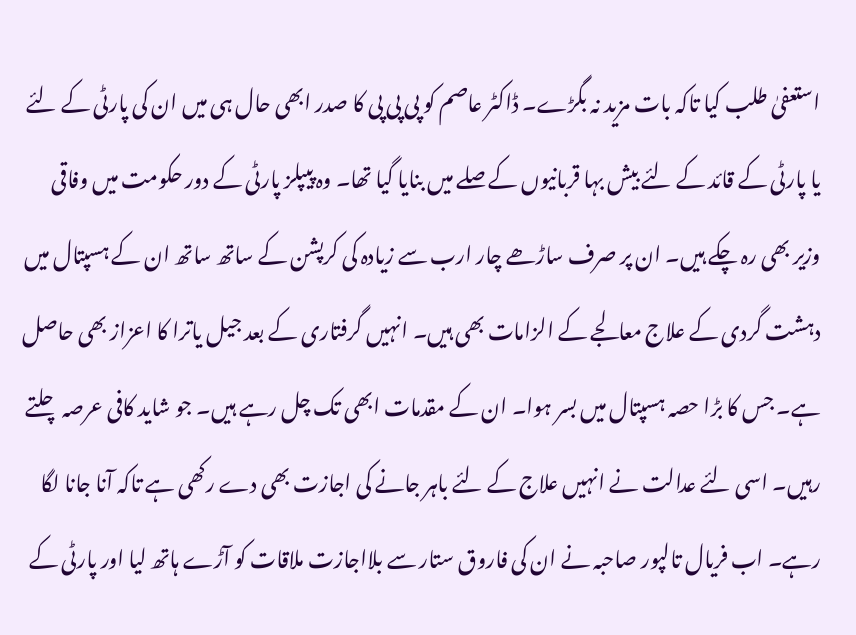استعفیٰ طلب کیا تاکہ بات مزید نہ بگڑے۔ ڈاکٹر عاصم کو پی پی پی کا صدر ابھی حال ہی میں ان کی پارٹی کے لئے یا پارٹی کے قائد کے لئے بیش بہا قربانیوں کے صلے میں بنایا گیا تھا۔ وہ پیپلز پارٹی کے دور حکومت میں وفاقی وزیر بھی رہ چکے ہیں۔ ان پر صرف ساڑھے چار ارب سے زیادہ کی کرپشن کے ساتھ ساتھ ان کے ہسپتال میں دہشت گردی کے علاج معالجے کے الزامات بھی ہیں۔ انہیں گرفتاری کے بعد جیل یاترا کا اعزاز بھی حاصل ہے۔ جس کا بڑا حصہ ہسپتال میں بسر ہوا۔ ان کے مقدمات ابھی تک چل رہے ہیں۔ جو شاید کافی عرصہ چلتے رہیں۔ اسی لئے عدالت نے انہیں علاج کے لئے باہر جانے کی اجازت بھی دے رکھی ہے تاکہ آنا جانا لگا رہے۔ اب فریال تالپور صاحبہ نے ان کی فاروق ستار سے بلااجازت ملاقات کو آڑے ہاتھ لیا اور پارٹی کے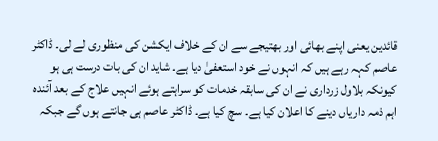قائدین یعنی اپنے بھائی اور بھتیجے سے ان کے خلاف ایکشن کی منظوری لے لی۔ ڈاکٹر عاصم کہہ رہے ہیں کہ انہوں نے خود استعفیٰ دیا ہے۔ شاید ان کی بات درست ہی ہو کیونکہ بلاول زرداری نے ان کی سابقہ خدمات کو سراہتے ہوئے انہیں علاج کے بعد آئندہ اہم ذمہ داریاں دینے کا اعلان کیا ہے۔ سچ کیا ہے۔ ڈاکٹر عاصم ہی جانتے ہوں گے جبکہ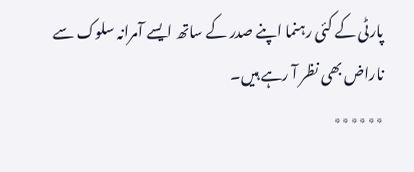پارٹی کے کئی رہنما اپنے صدر کے ساتھ ایسے آمرانہ سلوک سے ناراض بھی نظر آ رہے ہیں۔
٭٭٭٭٭٭